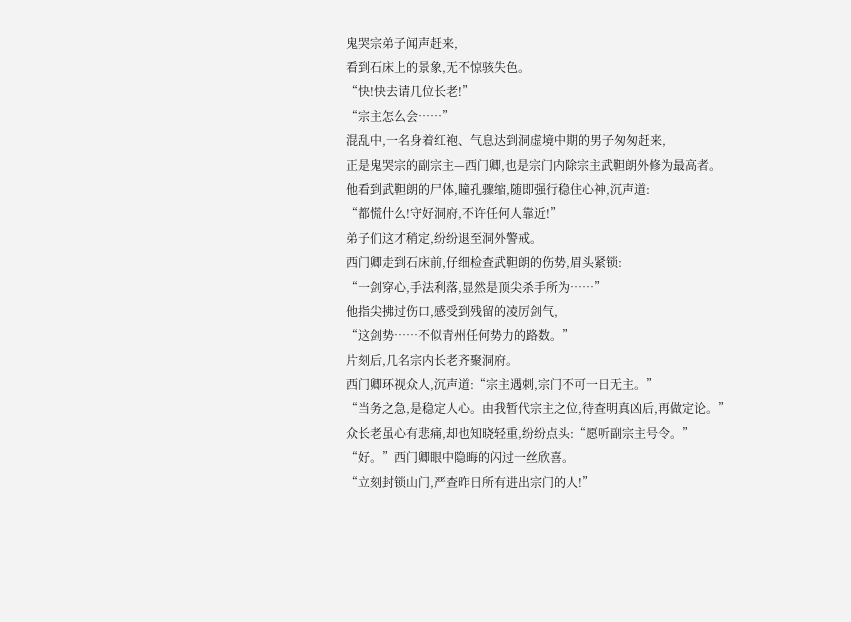鬼哭宗弟子闻声赶来,
看到石床上的景象,无不惊骇失色。
“快!快去请几位长老!”
“宗主怎么会……”
混乱中,一名身着红袍、气息达到洞虚境中期的男子匆匆赶来,
正是鬼哭宗的副宗主—西门卿,也是宗门内除宗主武靼朗外修为最高者。
他看到武靼朗的尸体,瞳孔骤缩,随即强行稳住心神,沉声道:
“都慌什么!守好洞府,不许任何人靠近!”
弟子们这才稍定,纷纷退至洞外警戒。
西门卿走到石床前,仔细检查武靼朗的伤势,眉头紧锁:
“一剑穿心,手法利落,显然是顶尖杀手所为……”
他指尖拂过伤口,感受到残留的凌厉剑气,
“这剑势……不似青州任何势力的路数。”
片刻后,几名宗内长老齐聚洞府。
西门卿环视众人,沉声道:“宗主遇刺,宗门不可一日无主。”
“当务之急,是稳定人心。由我暂代宗主之位,待查明真凶后,再做定论。”
众长老虽心有悲痛,却也知晓轻重,纷纷点头:“愿听副宗主号令。”
“好。”西门卿眼中隐晦的闪过一丝欣喜。
“立刻封锁山门,严查昨日所有进出宗门的人!”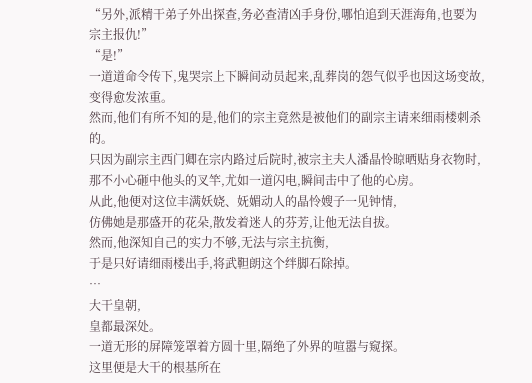“另外,派精干弟子外出探查,务必查清凶手身份,哪怕追到天涯海角,也要为宗主报仇!”
“是!”
一道道命令传下,鬼哭宗上下瞬间动员起来,乱葬岗的怨气似乎也因这场变故,变得愈发浓重。
然而,他们有所不知的是,他们的宗主竟然是被他们的副宗主请来细雨楼刺杀的。
只因为副宗主西门卿在宗内路过后院时,被宗主夫人潘晶怜晾晒贴身衣物时,
那不小心砸中他头的叉竿,尤如一道闪电,瞬间击中了他的心房。
从此,他便对这位丰满妖娆、妩媚动人的晶怜嫂子一见钟情,
仿佛她是那盛开的花朵,散发着迷人的芬芳,让他无法自拔。
然而,他深知自己的实力不够,无法与宗主抗衡,
于是只好请细雨楼出手,将武靼朗这个绊脚石除掉。
…
大干皇朝,
皇都最深处。
一道无形的屏障笼罩着方圆十里,隔绝了外界的喧嚣与窥探。
这里便是大干的根基所在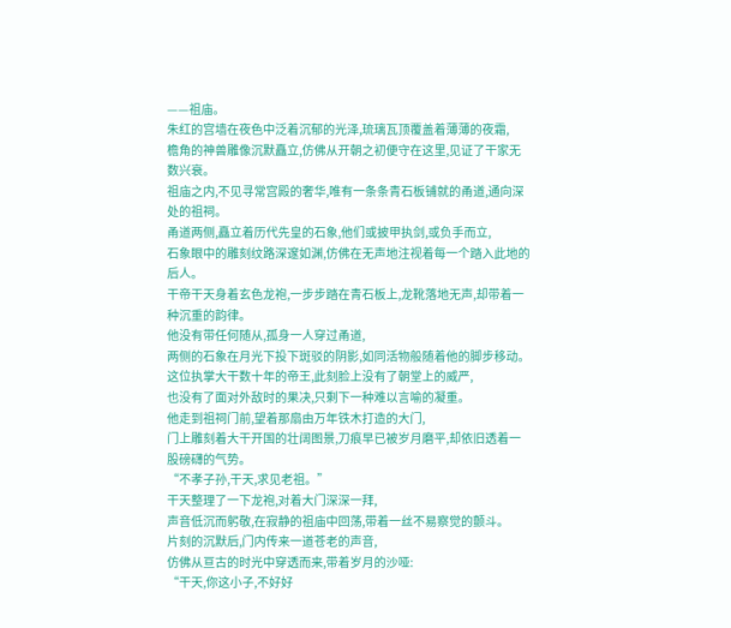——祖庙。
朱红的宫墙在夜色中泛着沉郁的光泽,琉璃瓦顶覆盖着薄薄的夜霜,
檐角的神兽雕像沉默矗立,仿佛从开朝之初便守在这里,见证了干家无数兴衰。
祖庙之内,不见寻常宫殿的奢华,唯有一条条青石板铺就的甬道,通向深处的祖祠。
甬道两侧,矗立着历代先皇的石象,他们或披甲执剑,或负手而立,
石象眼中的雕刻纹路深邃如渊,仿佛在无声地注视着每一个踏入此地的后人。
干帝干天身着玄色龙袍,一步步踏在青石板上,龙靴落地无声,却带着一种沉重的韵律。
他没有带任何随从,孤身一人穿过甬道,
两侧的石象在月光下投下斑驳的阴影,如同活物般随着他的脚步移动。
这位执掌大干数十年的帝王,此刻脸上没有了朝堂上的威严,
也没有了面对外敌时的果决,只剩下一种难以言喻的凝重。
他走到祖祠门前,望着那扇由万年铁木打造的大门,
门上雕刻着大干开国的壮阔图景,刀痕早已被岁月磨平,却依旧透着一股磅礴的气势。
“不孝子孙,干天,求见老祖。”
干天整理了一下龙袍,对着大门深深一拜,
声音低沉而躬敬,在寂静的祖庙中回荡,带着一丝不易察觉的颤斗。
片刻的沉默后,门内传来一道苍老的声音,
仿佛从亘古的时光中穿透而来,带着岁月的沙哑:
“干天,你这小子,不好好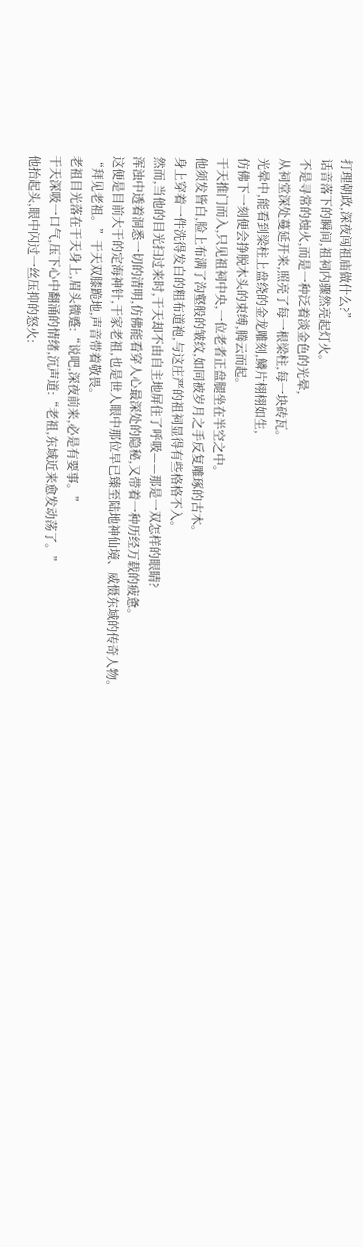打理朝政,深夜闯祖庙做什么?”
话音落下的瞬间,祖祠内骤然亮起灯火。
不是寻常的烛火,而是一种泛着淡金色的光晕,
从祠堂深处蔓延开来,照亮了每一根梁柱,每一块砖瓦。
光晕中,能看到梁柱上盘绕的金龙雕刻,鳞片栩栩如生,
仿佛下一刻便会挣脱木头的束缚,腾云而起。
干天推门而入,只见祖祠中央,一位老者正盘腿坐在半空之中。
他须发皆白,脸上布满了沟壑般的皱纹,如同被岁月之手反复雕琢的古木。
身上穿着一件洗得发白的粗布道袍,与这庄严的祖祠显得有些格格不入。
然而,当他的目光扫过来时,干天却不由自主地屏住了呼吸——那是一双怎样的眼睛?
浑浊中透着洞悉一切的清明,仿佛能看穿人心最深处的隐秘,又带着一种历经万载的疲惫。
这便是目前大干的定海神针,干家老祖,也是世人眼中那位早已臻至陆地神仙境、威慑东域的传奇人物。
“拜见老祖。”干天双膝跪地,声音带着敬畏。
老祖目光落在干天身上,眉头微蹙:“说吧,深夜前来,必是有要事。”
干天深吸一口气,压下心中翻涌的情绪,沉声道:“老祖,东域近来愈发动荡了。”
他抬起头,眼中闪过一丝压抑的怒火: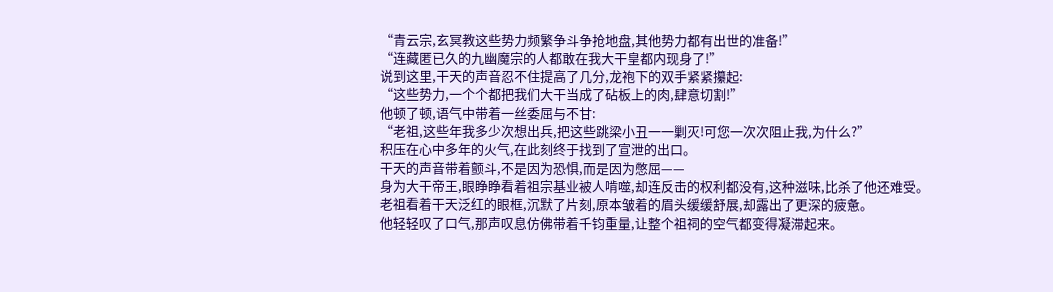“青云宗,玄冥教这些势力频繁争斗争抢地盘,其他势力都有出世的准备!”
“连藏匿已久的九幽魔宗的人都敢在我大干皇都内现身了!”
说到这里,干天的声音忍不住提高了几分,龙袍下的双手紧紧攥起:
“这些势力,一个个都把我们大干当成了砧板上的肉,肆意切割!”
他顿了顿,语气中带着一丝委屈与不甘:
“老祖,这些年我多少次想出兵,把这些跳梁小丑一一剿灭!可您一次次阻止我,为什么?”
积压在心中多年的火气,在此刻终于找到了宣泄的出口。
干天的声音带着颤斗,不是因为恐惧,而是因为憋屈——
身为大干帝王,眼睁睁看着祖宗基业被人啃噬,却连反击的权利都没有,这种滋味,比杀了他还难受。
老祖看着干天泛红的眼框,沉默了片刻,原本皱着的眉头缓缓舒展,却露出了更深的疲惫。
他轻轻叹了口气,那声叹息仿佛带着千钧重量,让整个祖祠的空气都变得凝滞起来。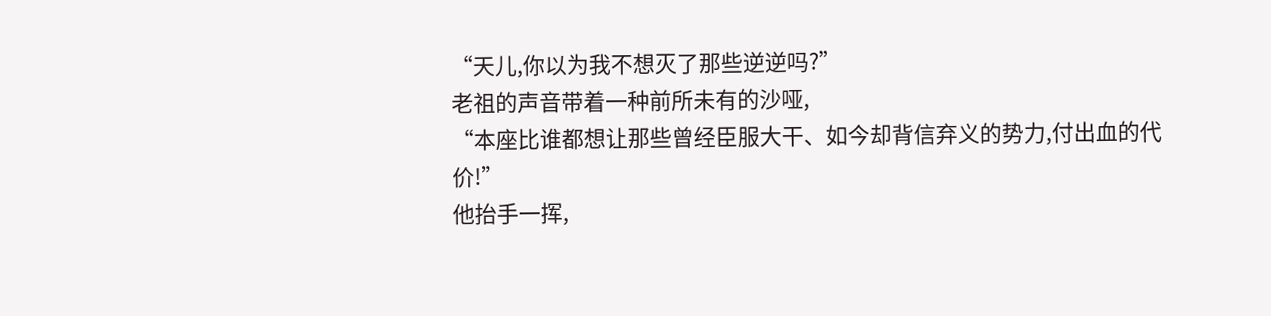“天儿,你以为我不想灭了那些逆逆吗?”
老祖的声音带着一种前所未有的沙哑,
“本座比谁都想让那些曾经臣服大干、如今却背信弃义的势力,付出血的代价!”
他抬手一挥,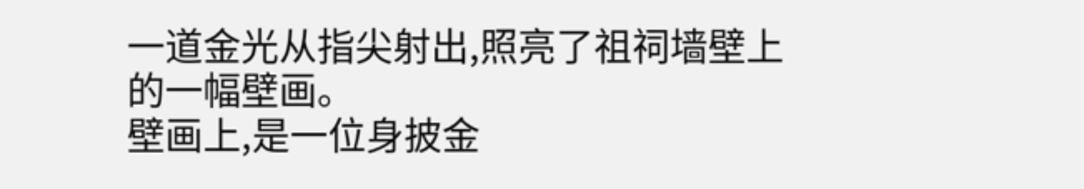一道金光从指尖射出,照亮了祖祠墙壁上的一幅壁画。
壁画上,是一位身披金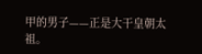甲的男子——正是大干皇朝太祖。